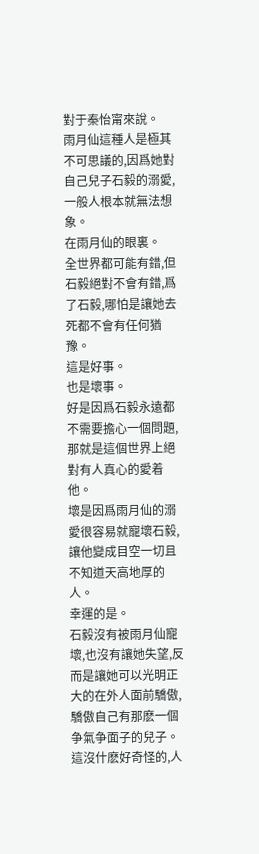對于秦怡甯來說。
雨月仙這種人是極其不可思議的,因爲她對自己兒子石毅的溺愛,一般人根本就無法想象。
在雨月仙的眼裏。
全世界都可能有錯,但石毅絕對不會有錯,爲了石毅,哪怕是讓她去死都不會有任何猶豫。
這是好事。
也是壞事。
好是因爲石毅永遠都不需要擔心一個問題,那就是這個世界上絕對有人真心的愛着他。
壞是因爲雨月仙的溺愛很容易就寵壞石毅,讓他變成目空一切且不知道天高地厚的人。
幸運的是。
石毅沒有被雨月仙寵壞,也沒有讓她失望,反而是讓她可以光明正大的在外人面前驕傲,驕傲自己有那麽一個争氣争面子的兒子。
這沒什麽好奇怪的,人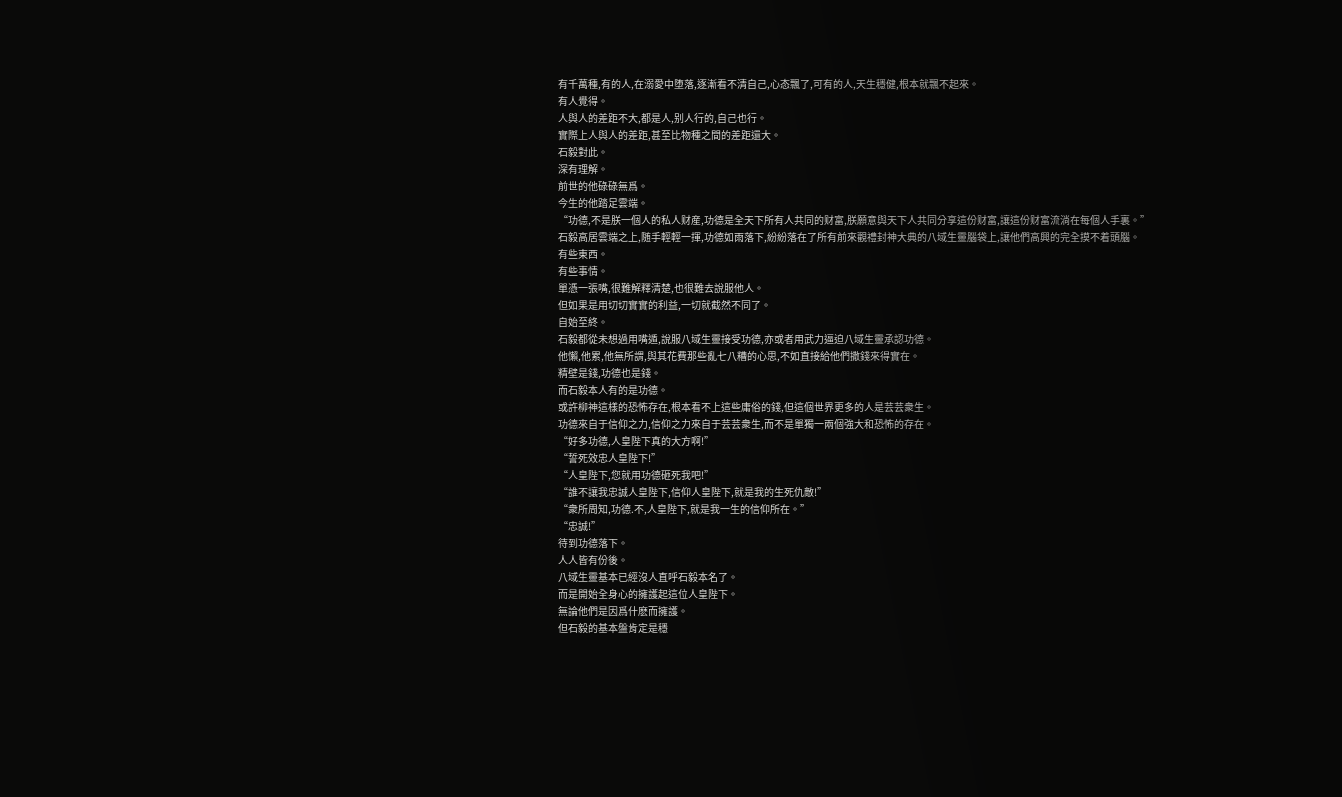有千萬種,有的人,在溺愛中堕落,逐漸看不清自己,心态飄了,可有的人,天生穩健,根本就飄不起來。
有人覺得。
人與人的差距不大,都是人,别人行的,自己也行。
實際上人與人的差距,甚至比物種之間的差距還大。
石毅對此。
深有理解。
前世的他碌碌無爲。
今生的他踏足雲端。
“功德,不是朕一個人的私人财産,功德是全天下所有人共同的财富,朕願意與天下人共同分享這份财富,讓這份财富流淌在每個人手裏。”
石毅高居雲端之上,随手輕輕一揮,功德如雨落下,紛紛落在了所有前來觀禮封神大典的八域生靈腦袋上,讓他們高興的完全摸不着頭腦。
有些東西。
有些事情。
單憑一張嘴,很難解釋清楚,也很難去說服他人。
但如果是用切切實實的利益,一切就截然不同了。
自始至終。
石毅都從未想過用嘴遁,說服八域生靈接受功德,亦或者用武力逼迫八域生靈承認功德。
他懶,他累,他無所謂,與其花費那些亂七八糟的心思,不如直接給他們撒錢來得實在。
精壁是錢,功德也是錢。
而石毅本人有的是功德。
或許柳神這樣的恐怖存在,根本看不上這些庸俗的錢,但這個世界更多的人是芸芸衆生。
功德來自于信仰之力,信仰之力來自于芸芸衆生,而不是單獨一兩個強大和恐怖的存在。
“好多功德,人皇陛下真的大方啊!”
“誓死效忠人皇陛下!”
“人皇陛下,您就用功德砸死我吧!”
“誰不讓我忠誠人皇陛下,信仰人皇陛下,就是我的生死仇敵!”
“衆所周知,功德.不,人皇陛下,就是我一生的信仰所在。”
“忠誠!”
待到功德落下。
人人皆有份後。
八域生靈基本已經沒人直呼石毅本名了。
而是開始全身心的擁護起這位人皇陛下。
無論他們是因爲什麽而擁護。
但石毅的基本盤肯定是穩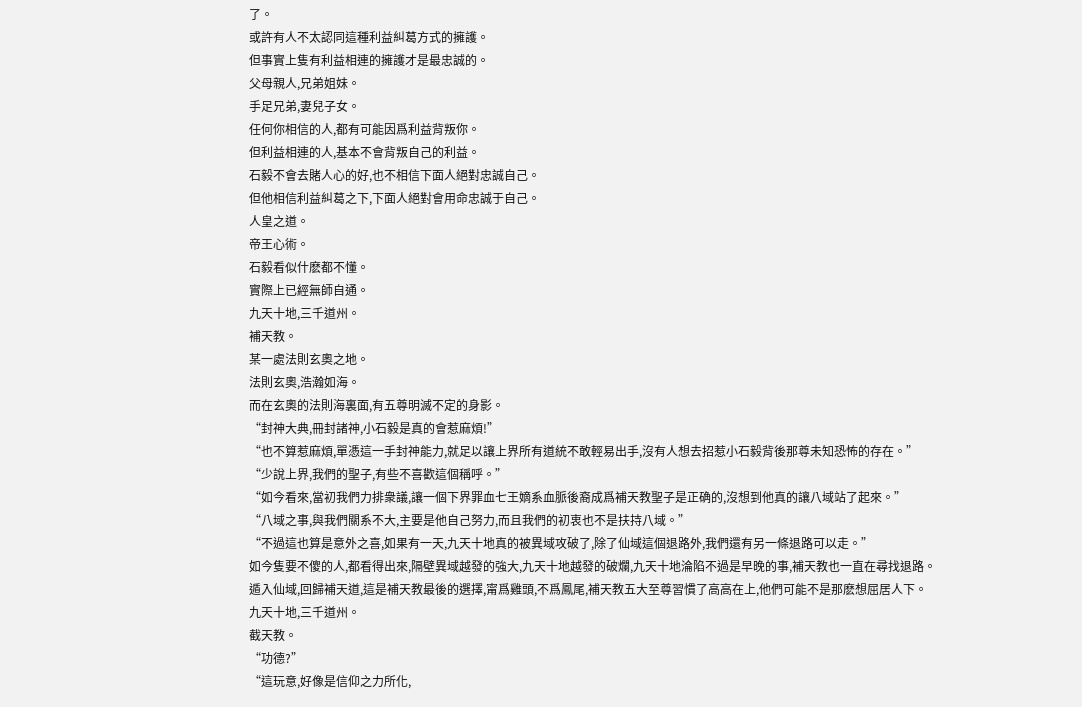了。
或許有人不太認同這種利益糾葛方式的擁護。
但事實上隻有利益相連的擁護才是最忠誠的。
父母親人,兄弟姐妹。
手足兄弟,妻兒子女。
任何你相信的人,都有可能因爲利益背叛你。
但利益相連的人,基本不會背叛自己的利益。
石毅不會去賭人心的好,也不相信下面人絕對忠誠自己。
但他相信利益糾葛之下,下面人絕對會用命忠誠于自己。
人皇之道。
帝王心術。
石毅看似什麽都不懂。
實際上已經無師自通。
九天十地,三千道州。
補天教。
某一處法則玄奧之地。
法則玄奧,浩瀚如海。
而在玄奧的法則海裏面,有五尊明滅不定的身影。
“封神大典,冊封諸神,小石毅是真的會惹麻煩!”
“也不算惹麻煩,單憑這一手封神能力,就足以讓上界所有道統不敢輕易出手,沒有人想去招惹小石毅背後那尊未知恐怖的存在。”
“少說上界,我們的聖子,有些不喜歡這個稱呼。”
“如今看來,當初我們力排衆議,讓一個下界罪血七王嫡系血脈後裔成爲補天教聖子是正确的,沒想到他真的讓八域站了起來。”
“八域之事,與我們關系不大,主要是他自己努力,而且我們的初衷也不是扶持八域。”
“不過這也算是意外之喜,如果有一天,九天十地真的被異域攻破了,除了仙域這個退路外,我們還有另一條退路可以走。”
如今隻要不傻的人,都看得出來,隔壁異域越發的強大,九天十地越發的破爛,九天十地淪陷不過是早晚的事,補天教也一直在尋找退路。
遁入仙域,回歸補天道,這是補天教最後的選擇,甯爲雞頭,不爲鳳尾,補天教五大至尊習慣了高高在上,他們可能不是那麽想屈居人下。
九天十地,三千道州。
截天教。
“功德?”
“這玩意,好像是信仰之力所化,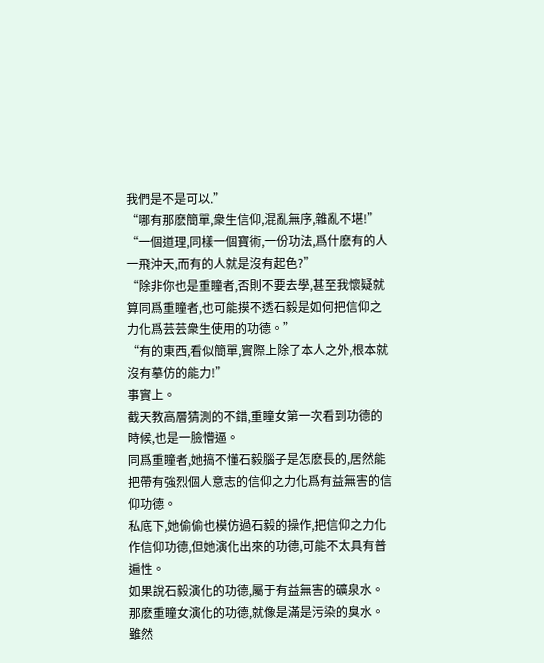我們是不是可以.”
“哪有那麽簡單,衆生信仰,混亂無序,雜亂不堪!”
“一個道理,同樣一個寶術,一份功法,爲什麽有的人一飛沖天,而有的人就是沒有起色?”
“除非你也是重瞳者,否則不要去學,甚至我懷疑就算同爲重瞳者,也可能摸不透石毅是如何把信仰之力化爲芸芸衆生使用的功德。”
“有的東西,看似簡單,實際上除了本人之外,根本就沒有摹仿的能力!”
事實上。
截天教高層猜測的不錯,重瞳女第一次看到功德的時候,也是一臉懵逼。
同爲重瞳者,她搞不懂石毅腦子是怎麽長的,居然能把帶有強烈個人意志的信仰之力化爲有益無害的信仰功德。
私底下,她偷偷也模仿過石毅的操作,把信仰之力化作信仰功德,但她演化出來的功德,可能不太具有普遍性。
如果說石毅演化的功德,屬于有益無害的礦泉水。
那麽重瞳女演化的功德,就像是滿是污染的臭水。
雖然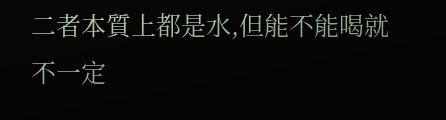二者本質上都是水,但能不能喝就不一定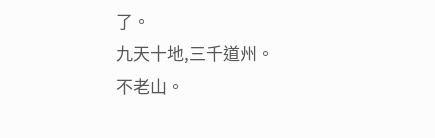了。
九天十地,三千道州。
不老山。